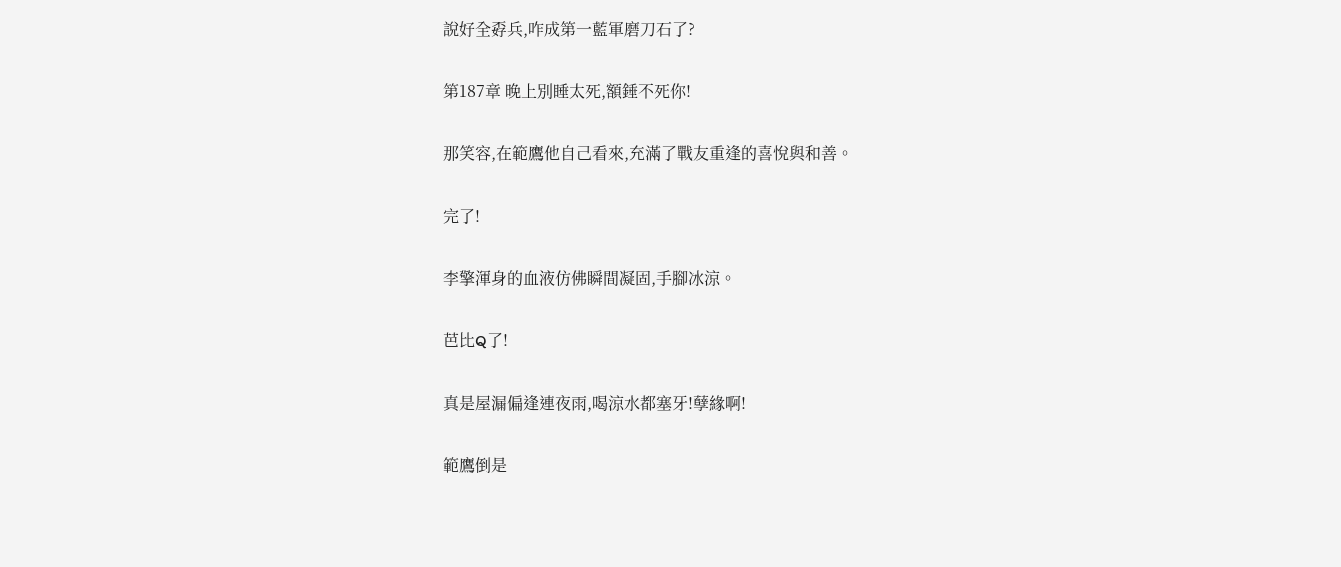說好全孬兵,咋成第一藍軍磨刀石了?

第187章 晚上別睡太死,額錘不死你!

那笑容,在範鷹他自己看來,充滿了戰友重逢的喜悅與和善。

完了!

李擎渾身的血液仿佛瞬間凝固,手腳冰涼。

芭比Q了!

真是屋漏偏逢連夜雨,喝涼水都塞牙!孽緣啊!

範鷹倒是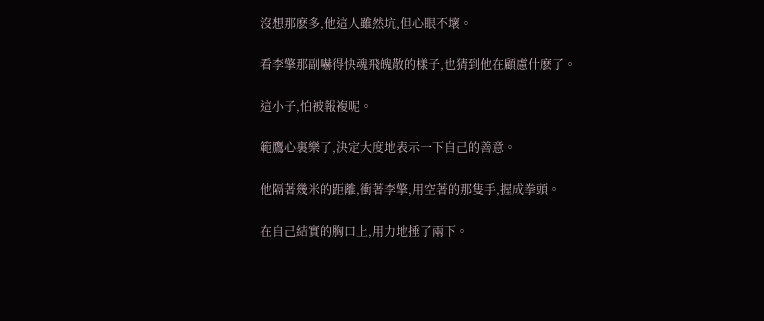沒想那麽多,他這人雖然坑,但心眼不壞。

看李擎那副嚇得快魂飛魄散的樣子,也猜到他在顧慮什麽了。

這小子,怕被報複呢。

範鷹心裏樂了,決定大度地表示一下自己的善意。

他隔著幾米的距離,衝著李擎,用空著的那隻手,握成拳頭。

在自己結實的胸口上,用力地捶了兩下。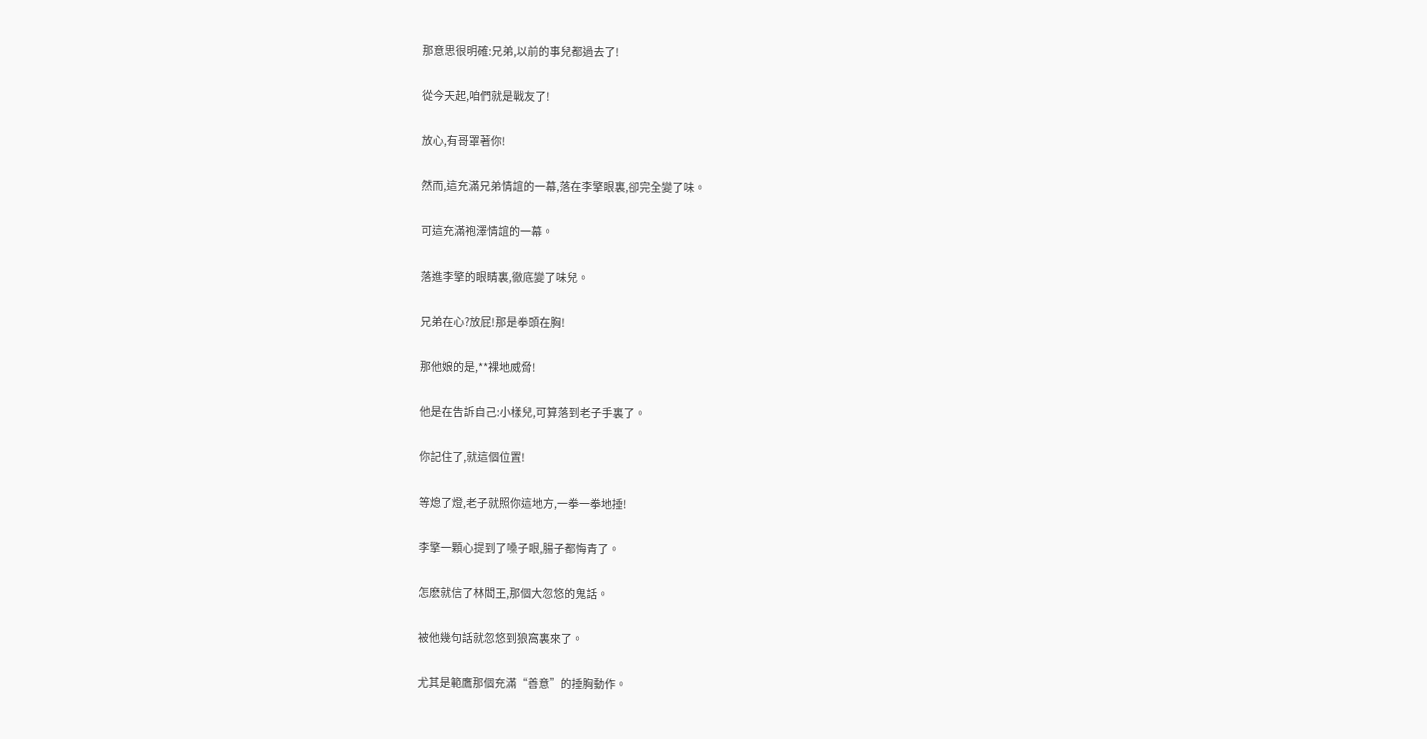那意思很明確:兄弟,以前的事兒都過去了!

從今天起,咱們就是戰友了!

放心,有哥罩著你!

然而,這充滿兄弟情誼的一幕,落在李擎眼裏,卻完全變了味。

可這充滿袍澤情誼的一幕。

落進李擎的眼睛裏,徹底變了味兒。

兄弟在心?放屁!那是拳頭在胸!

那他娘的是,**裸地威脅!

他是在告訴自己:小樣兒,可算落到老子手裏了。

你記住了,就這個位置!

等熄了燈,老子就照你這地方,一拳一拳地捶!

李擎一顆心提到了嗓子眼,腸子都悔青了。

怎麽就信了林閻王,那個大忽悠的鬼話。

被他幾句話就忽悠到狼窩裏來了。

尤其是範鷹那個充滿“善意”的捶胸動作。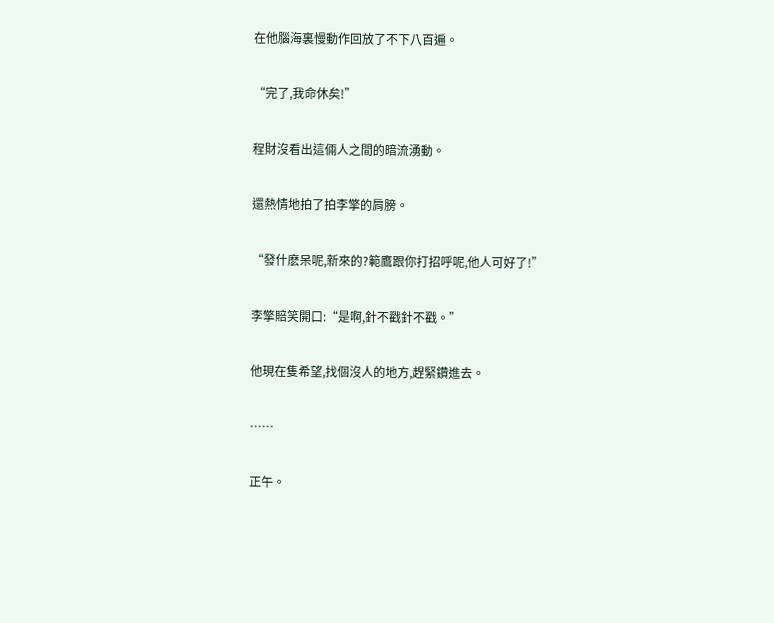在他腦海裏慢動作回放了不下八百遍。

“完了,我命休矣!”

程財沒看出這倆人之間的暗流湧動。

還熱情地拍了拍李擎的肩膀。

“發什麽呆呢,新來的?範鷹跟你打招呼呢,他人可好了!”

李擎賠笑開口:“是啊,針不戳針不戳。”

他現在隻希望,找個沒人的地方,趕緊鑽進去。

……

正午。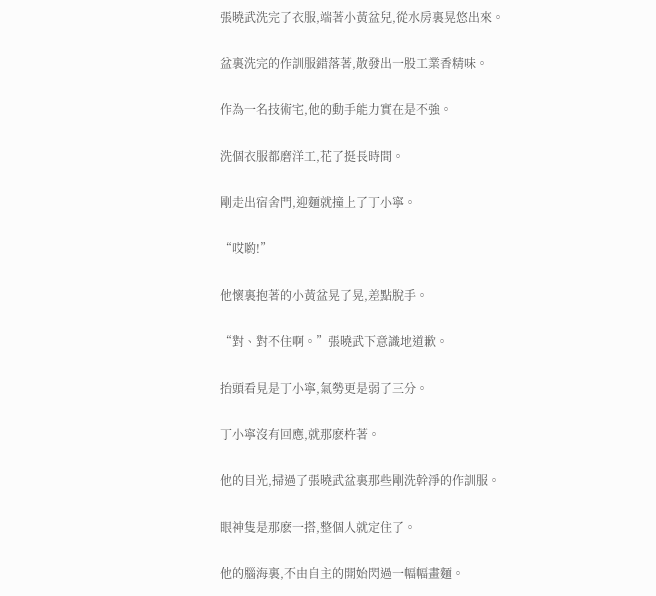張曉武洗完了衣服,端著小黃盆兒,從水房裏晃悠出來。

盆裏洗完的作訓服錯落著,散發出一股工業香精味。

作為一名技術宅,他的動手能力實在是不強。

洗個衣服都磨洋工,花了挺長時間。

剛走出宿舍門,迎麵就撞上了丁小寧。

“哎喲!”

他懷裏抱著的小黃盆晃了晃,差點脫手。

“對、對不住啊。”張曉武下意識地道歉。

抬頭看見是丁小寧,氣勢更是弱了三分。

丁小寧沒有回應,就那麽杵著。

他的目光,掃過了張曉武盆裏那些剛洗幹淨的作訓服。

眼神隻是那麽一搭,整個人就定住了。

他的腦海裏,不由自主的開始閃過一幅幅畫麵。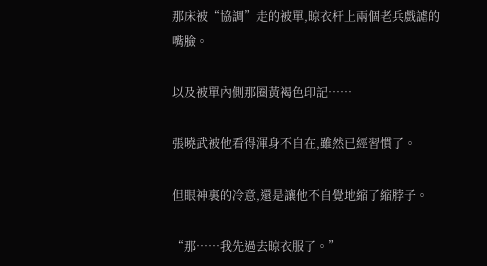那床被“協調”走的被單,晾衣杆上兩個老兵戲謔的嘴臉。

以及被單內側那圈黃褐色印記……

張曉武被他看得渾身不自在,雖然已經習慣了。

但眼神裏的冷意,還是讓他不自覺地縮了縮脖子。

“那……我先過去晾衣服了。”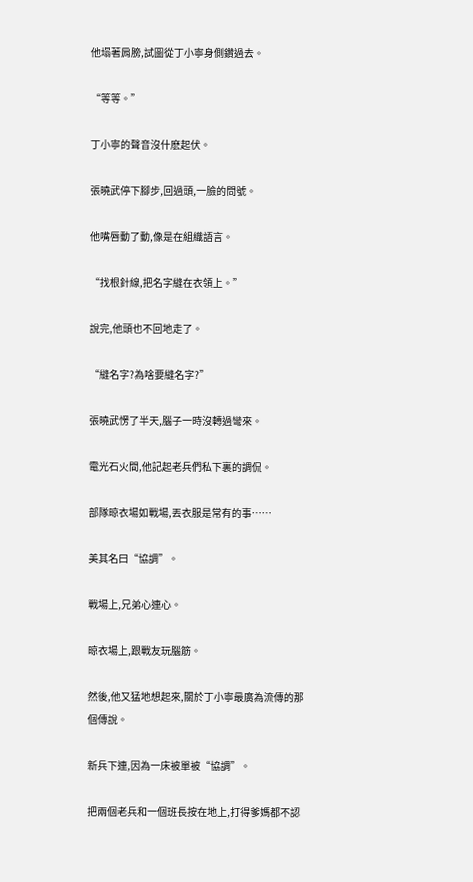他塌著肩膀,試圖從丁小寧身側鑽過去。

“等等。”

丁小寧的聲音沒什麽起伏。

張曉武停下腳步,回過頭,一臉的問號。

他嘴唇動了動,像是在組織語言。

“找根針線,把名字縫在衣領上。”

說完,他頭也不回地走了。

“縫名字?為啥要縫名字?”

張曉武愣了半天,腦子一時沒轉過彎來。

電光石火間,他記起老兵們私下裏的調侃。

部隊晾衣場如戰場,丟衣服是常有的事……

美其名曰“協調”。

戰場上,兄弟心連心。

晾衣場上,跟戰友玩腦筋。

然後,他又猛地想起來,關於丁小寧最廣為流傳的那個傳說。

新兵下連,因為一床被單被“協調”。

把兩個老兵和一個班長按在地上,打得爹媽都不認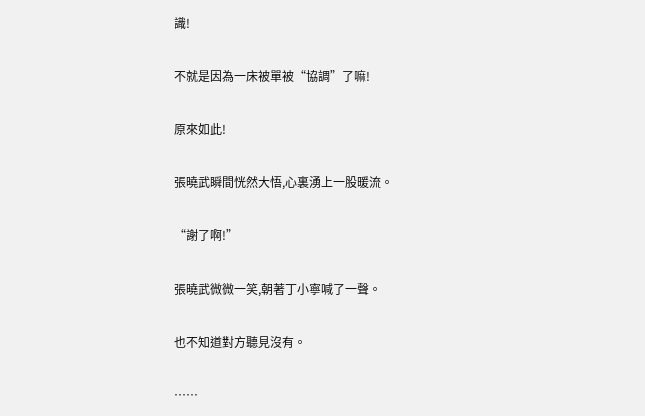識!

不就是因為一床被單被“協調”了嘛!

原來如此!

張曉武瞬間恍然大悟,心裏湧上一股暖流。

“謝了啊!”

張曉武微微一笑,朝著丁小寧喊了一聲。

也不知道對方聽見沒有。

……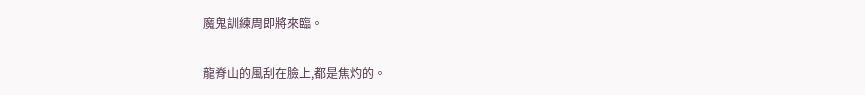魔鬼訓練周即將來臨。

龍脊山的風刮在臉上,都是焦灼的。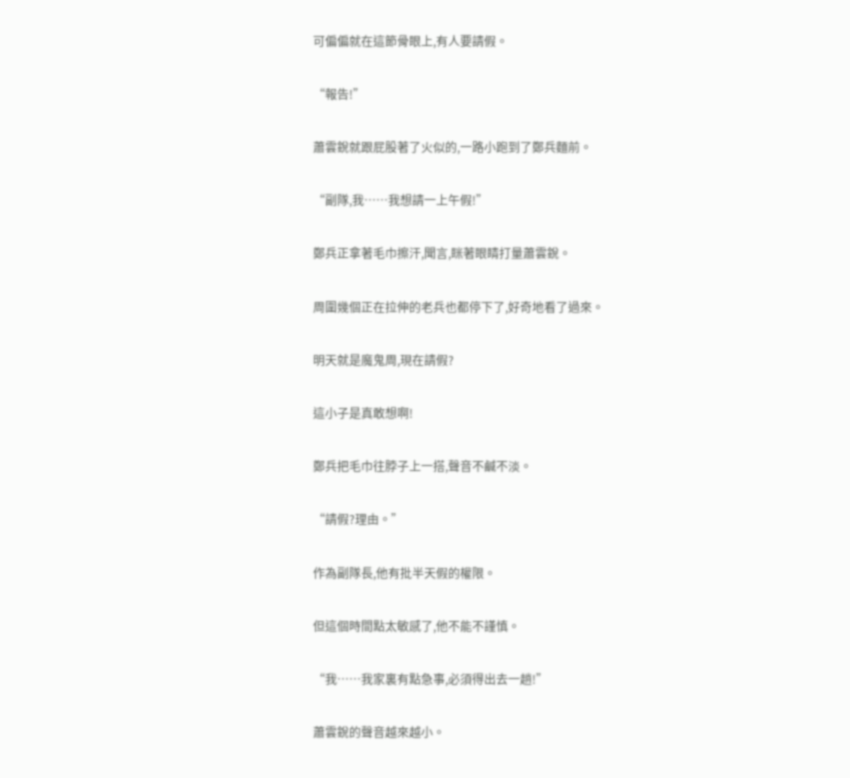可偏偏就在這節骨眼上,有人要請假。

“報告!”

蕭雲銳就跟屁股著了火似的,一路小跑到了鄭兵麵前。

“副隊,我……我想請一上午假!”

鄭兵正拿著毛巾擦汗,聞言,眯著眼睛打量蕭雲銳。

周圍幾個正在拉伸的老兵也都停下了,好奇地看了過來。

明天就是魔鬼周,現在請假?

這小子是真敢想啊!

鄭兵把毛巾往脖子上一搭,聲音不鹹不淡。

“請假?理由。”

作為副隊長,他有批半天假的權限。

但這個時間點太敏感了,他不能不謹慎。

“我……我家裏有點急事,必須得出去一趟!”

蕭雲銳的聲音越來越小。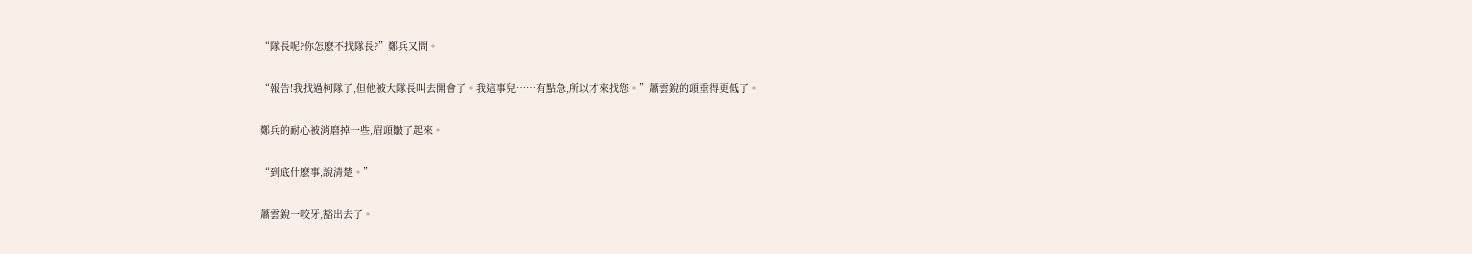“隊長呢?你怎麽不找隊長?”鄭兵又問。

“報告!我找過柯隊了,但他被大隊長叫去開會了。我這事兒……有點急,所以才來找您。”蕭雲銳的頭垂得更低了。

鄭兵的耐心被消磨掉一些,眉頭皺了起來。

“到底什麽事,說清楚。”

蕭雲銳一咬牙,豁出去了。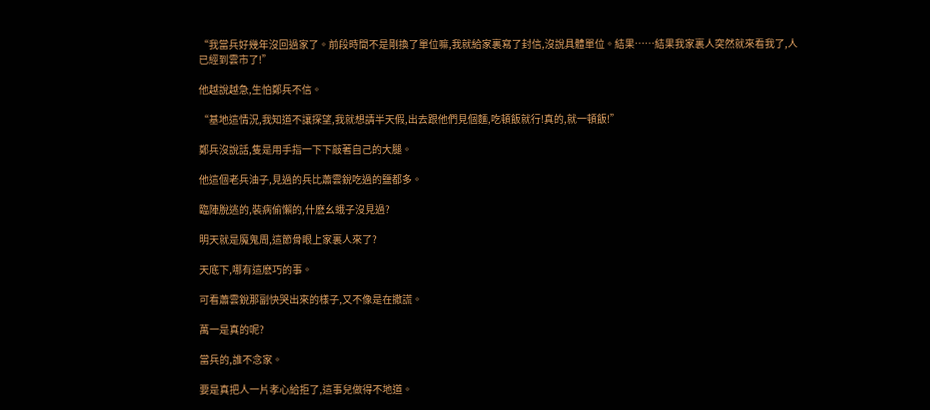“我當兵好幾年沒回過家了。前段時間不是剛換了單位嘛,我就給家裏寫了封信,沒說具體單位。結果……結果我家裏人突然就來看我了,人已經到雲市了!”

他越說越急,生怕鄭兵不信。

“基地這情況,我知道不讓探望,我就想請半天假,出去跟他們見個麵,吃頓飯就行!真的,就一頓飯!”

鄭兵沒說話,隻是用手指一下下敲著自己的大腿。

他這個老兵油子,見過的兵比蕭雲銳吃過的鹽都多。

臨陣脫逃的,裝病偷懶的,什麽幺蛾子沒見過?

明天就是魔鬼周,這節骨眼上家裏人來了?

天底下,哪有這麽巧的事。

可看蕭雲銳那副快哭出來的樣子,又不像是在撒謊。

萬一是真的呢?

當兵的,誰不念家。

要是真把人一片孝心給拒了,這事兒做得不地道。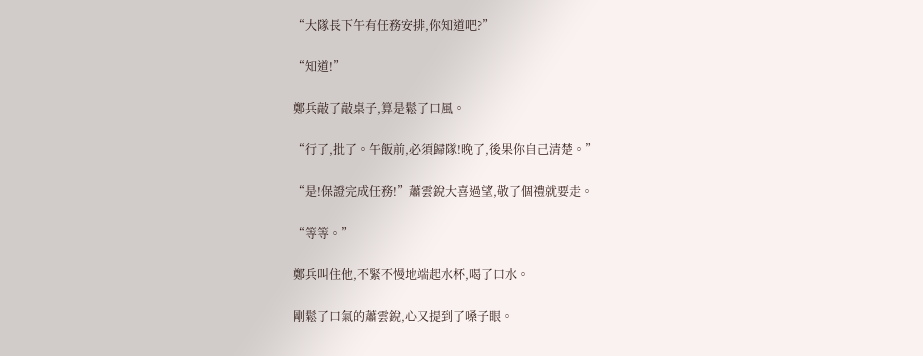“大隊長下午有任務安排,你知道吧?”

“知道!”

鄭兵敲了敲桌子,算是鬆了口風。

“行了,批了。午飯前,必須歸隊!晚了,後果你自己清楚。”

“是!保證完成任務!”蕭雲銳大喜過望,敬了個禮就要走。

“等等。”

鄭兵叫住他,不緊不慢地端起水杯,喝了口水。

剛鬆了口氣的蕭雲銳,心又提到了嗓子眼。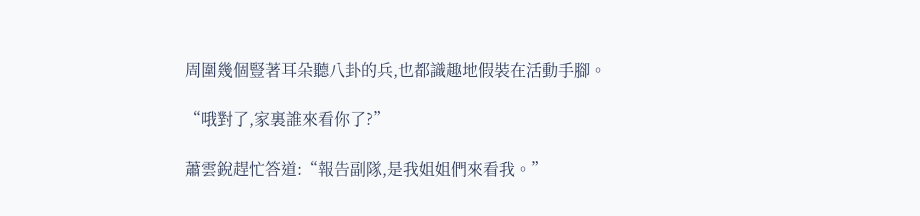周圍幾個豎著耳朵聽八卦的兵,也都識趣地假裝在活動手腳。

“哦對了,家裏誰來看你了?”

蕭雲銳趕忙答道:“報告副隊,是我姐姐們來看我。”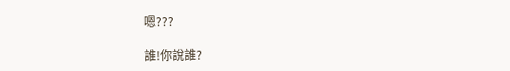嗯???

誰!你說誰?